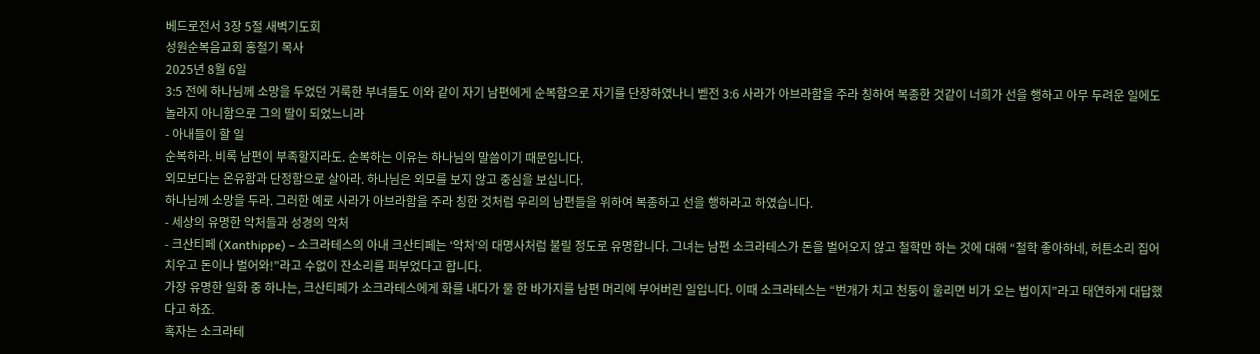베드로전서 3장 5절 새벽기도회
성원순복음교회 홍철기 목사
2025년 8월 6일
3:5 전에 하나님께 소망을 두었던 거룩한 부녀들도 이와 같이 자기 남편에게 순복함으로 자기를 단장하였나니 벧전 3:6 사라가 아브라함을 주라 칭하여 복종한 것같이 너희가 선을 행하고 아무 두려운 일에도 놀라지 아니함으로 그의 딸이 되었느니라
- 아내들이 할 일
순복하라. 비록 남편이 부족할지라도. 순복하는 이유는 하나님의 말씀이기 때문입니다.
외모보다는 온유함과 단정함으로 살아라. 하나님은 외모를 보지 않고 중심을 보십니다.
하나님께 소망을 두라. 그러한 예로 사라가 아브라함을 주라 칭한 것처럼 우리의 남편들을 위하여 복종하고 선을 행하라고 하였습니다.
- 세상의 유명한 악처들과 성경의 악처
- 크산티페 (Xanthippe) – 소크라테스의 아내 크산티페는 ‘악처’의 대명사처럼 불릴 정도로 유명합니다. 그녀는 남편 소크라테스가 돈을 벌어오지 않고 철학만 하는 것에 대해 “철학 좋아하네, 허튼소리 집어치우고 돈이나 벌어와!”라고 수없이 잔소리를 퍼부었다고 합니다.
가장 유명한 일화 중 하나는, 크산티페가 소크라테스에게 화를 내다가 물 한 바가지를 남편 머리에 부어버린 일입니다. 이때 소크라테스는 “번개가 치고 천둥이 울리면 비가 오는 법이지”라고 태연하게 대답했다고 하죠.
혹자는 소크라테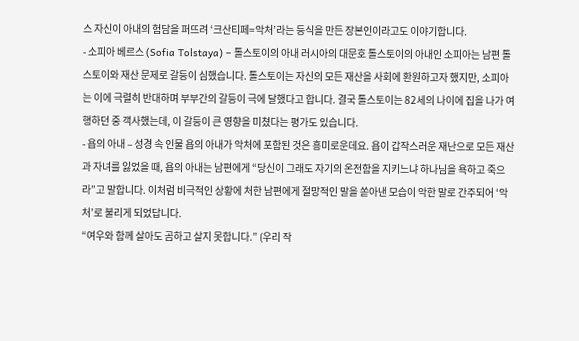스 자신이 아내의 험담을 퍼뜨려 ‘크산티페=악처’라는 등식을 만든 장본인이라고도 이야기합니다.
- 소피아 베르스 (Sofia Tolstaya) – 톨스토이의 아내 러시아의 대문호 톨스토이의 아내인 소피아는 남편 톨스토이와 재산 문제로 갈등이 심했습니다. 톨스토이는 자신의 모든 재산을 사회에 환원하고자 했지만, 소피아는 이에 극렬히 반대하며 부부간의 갈등이 극에 달했다고 합니다. 결국 톨스토이는 82세의 나이에 집을 나가 여행하던 중 객사했는데, 이 갈등이 큰 영향을 미쳤다는 평가도 있습니다.
- 욥의 아내 – 성경 속 인물 욥의 아내가 악처에 포함된 것은 흥미로운데요. 욥이 갑작스러운 재난으로 모든 재산과 자녀를 잃었을 때, 욥의 아내는 남편에게 “당신이 그래도 자기의 온전함을 지키느냐 하나님을 욕하고 죽으라”고 말합니다. 이처럼 비극적인 상황에 처한 남편에게 절망적인 말을 쏟아낸 모습이 악한 말로 간주되어 ‘악처’로 불리게 되었답니다.
“여우와 함께 살아도 곰하고 살지 못합니다.” (우리 작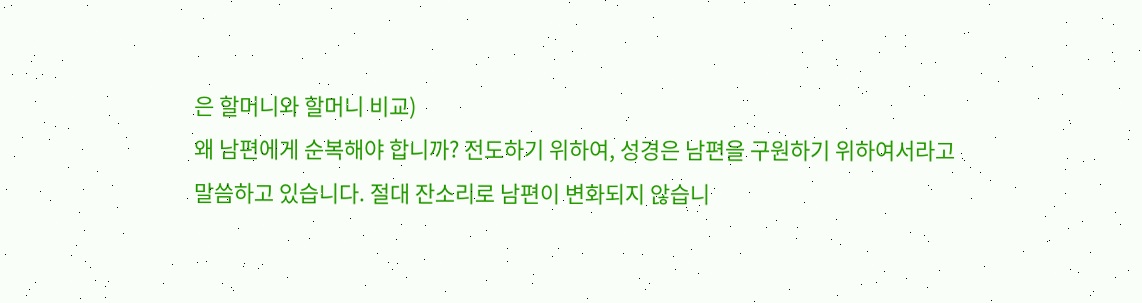은 할머니와 할머니 비교)
왜 남편에게 순복해야 합니까? 전도하기 위하여, 성경은 남편을 구원하기 위하여서라고 말씀하고 있습니다. 절대 잔소리로 남편이 변화되지 않습니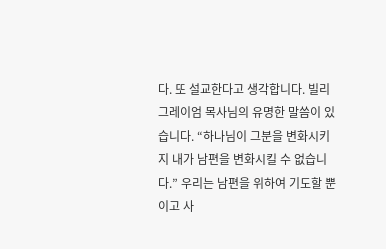다. 또 설교한다고 생각합니다. 빌리 그레이엄 목사님의 유명한 말씀이 있습니다. “하나님이 그분을 변화시키지 내가 남편을 변화시킬 수 없습니다.” 우리는 남편을 위하여 기도할 뿐이고 사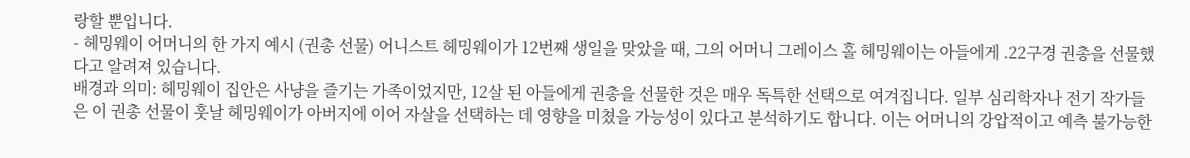랑할 뿐입니다.
- 헤밍웨이 어머니의 한 가지 예시 (권총 선물) 어니스트 헤밍웨이가 12번째 생일을 맞았을 때, 그의 어머니 그레이스 홀 헤밍웨이는 아들에게 .22구경 권총을 선물했다고 알려져 있습니다.
배경과 의미: 헤밍웨이 집안은 사냥을 즐기는 가족이었지만, 12살 된 아들에게 권총을 선물한 것은 매우 독특한 선택으로 여겨집니다. 일부 심리학자나 전기 작가들은 이 권총 선물이 훗날 헤밍웨이가 아버지에 이어 자살을 선택하는 데 영향을 미쳤을 가능성이 있다고 분석하기도 합니다. 이는 어머니의 강압적이고 예측 불가능한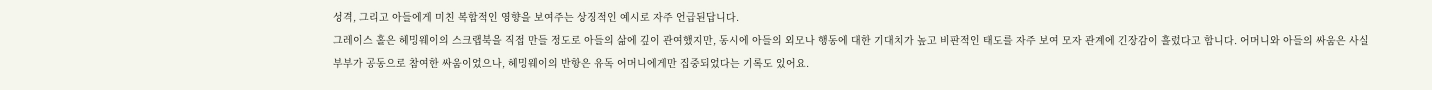성격, 그리고 아들에게 미친 복합적인 영향을 보여주는 상징적인 예시로 자주 언급된답니다.
그레이스 홀은 헤밍웨이의 스크랩북을 직접 만들 정도로 아들의 삶에 깊이 관여했지만, 동시에 아들의 외모나 행동에 대한 기대치가 높고 비판적인 태도를 자주 보여 모자 관계에 긴장감이 흘렀다고 합니다. 어머니와 아들의 싸움은 사실 부부가 공동으로 참여한 싸움이었으나, 헤밍웨이의 반항은 유독 어머니에게만 집중되었다는 기록도 있어요.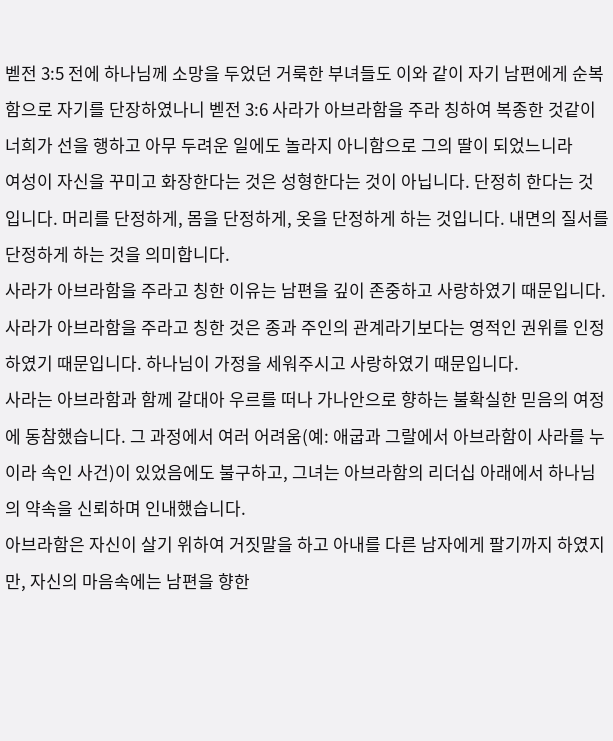벧전 3:5 전에 하나님께 소망을 두었던 거룩한 부녀들도 이와 같이 자기 남편에게 순복함으로 자기를 단장하였나니 벧전 3:6 사라가 아브라함을 주라 칭하여 복종한 것같이 너희가 선을 행하고 아무 두려운 일에도 놀라지 아니함으로 그의 딸이 되었느니라
여성이 자신을 꾸미고 화장한다는 것은 성형한다는 것이 아닙니다. 단정히 한다는 것입니다. 머리를 단정하게, 몸을 단정하게, 옷을 단정하게 하는 것입니다. 내면의 질서를 단정하게 하는 것을 의미합니다.
사라가 아브라함을 주라고 칭한 이유는 남편을 깊이 존중하고 사랑하였기 때문입니다.
사라가 아브라함을 주라고 칭한 것은 종과 주인의 관계라기보다는 영적인 권위를 인정하였기 때문입니다. 하나님이 가정을 세워주시고 사랑하였기 때문입니다.
사라는 아브라함과 함께 갈대아 우르를 떠나 가나안으로 향하는 불확실한 믿음의 여정에 동참했습니다. 그 과정에서 여러 어려움(예: 애굽과 그랄에서 아브라함이 사라를 누이라 속인 사건)이 있었음에도 불구하고, 그녀는 아브라함의 리더십 아래에서 하나님의 약속을 신뢰하며 인내했습니다.
아브라함은 자신이 살기 위하여 거짓말을 하고 아내를 다른 남자에게 팔기까지 하였지만, 자신의 마음속에는 남편을 향한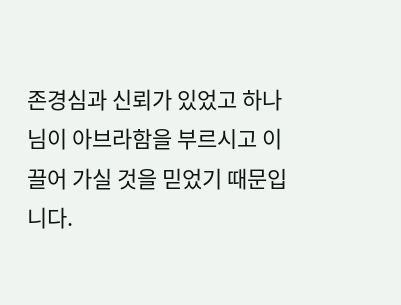존경심과 신뢰가 있었고 하나님이 아브라함을 부르시고 이끌어 가실 것을 믿었기 때문입니다.